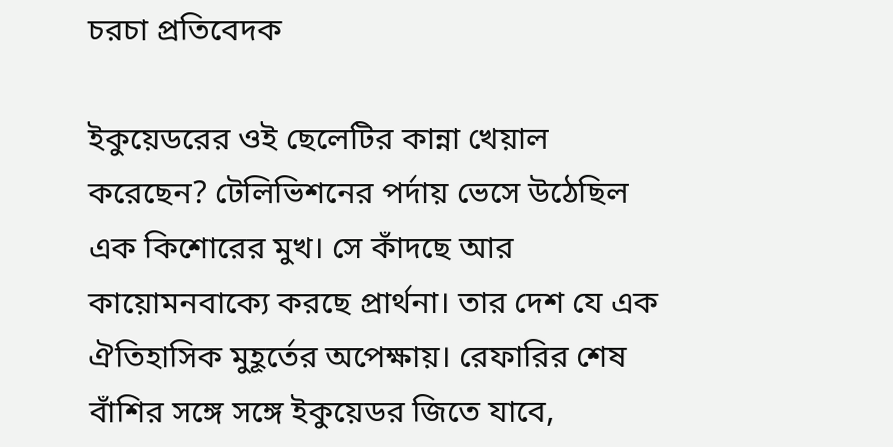চরচা প্রতিবেদক

ইকুয়েডরের ওই ছেলেটির কান্না খেয়াল করেছেন? টেলিভিশনের পর্দায় ভেসে উঠেছিল এক কিশোরের মুখ। সে কাঁদছে আর কায়োমনবাক্যে করছে প্রার্থনা। তার দেশ যে এক ঐতিহাসিক মুহূর্তের অপেক্ষায়। রেফারির শেষ বাঁশির সঙ্গে সঙ্গে ইকুয়েডর জিতে যাবে,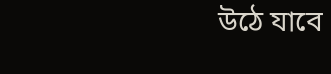উঠে যাবে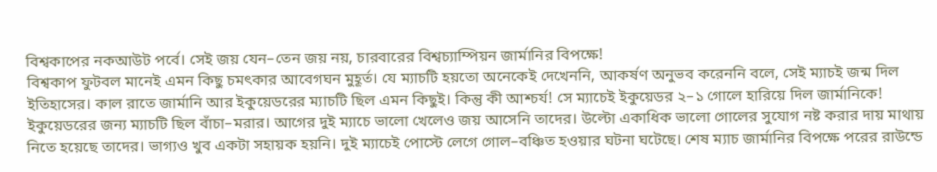বিশ্বকাপের নকআউট পর্বে। সেই জয় যেন–তেন জয় নয়, চারবারের বিশ্বচ্যাম্পিয়ন জার্মানির বিপক্ষে!
বিশ্বকাপ ফুটবল মানেই এমন কিছু চমৎকার আবেগঘন মুহূর্ত। যে ম্যাচটি হয়তো অনেকেই দেখেননি, আকর্ষণ অনুভব করেননি বলে, সেই ম্যাচই জন্ম দিল ইতিহাসের। কাল রাতে জার্মানি আর ইকুয়েডরের ম্যাচটি ছিল এমন কিছুই। কিন্তু কী আশ্চর্য! সে ম্যাচেই ইকুয়েডর ২–১ গোলে হারিয়ে দিল জার্মানিকে!
ইকুয়েডরের জন্য ম্যাচটি ছিল বাঁচা–মরার। আগের দুই ম্যাচে ভালো খেলেও জয় আসেনি তাদের। উল্টো একাধিক ভালো গোলের সুযোগ নষ্ট করার দায় মাথায় নিতে হয়েছে তাদের। ভাগ্যও খুব একটা সহায়ক হয়নি। দুই ম্যাচেই পোস্টে লেগে গোল–বঞ্চিত হওয়ার ঘটনা ঘটেছে। শেষ ম্যাচ জার্মানির বিপক্ষে পরের রাউন্ডে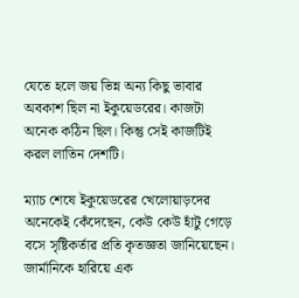যেতে হলে জয় ভিন্ন অন্য কিছু ভাবার অবকাশ ছিল না ইকুয়েডরের। কাজটা অনেক কঠিন ছিল। কিন্তু সেই কাজটিই করল লাতিন দেশটি।

ম্যাচ শেষে ইকুয়েডরের খেলোয়াড়দের অনেকেই কেঁদেছেন, কেউ কেউ হাঁটু গেড়ে বসে সৃষ্টিকর্তার প্রতি কৃতজ্ঞতা জানিয়েছেন। জার্মানিকে হারিয়ে এক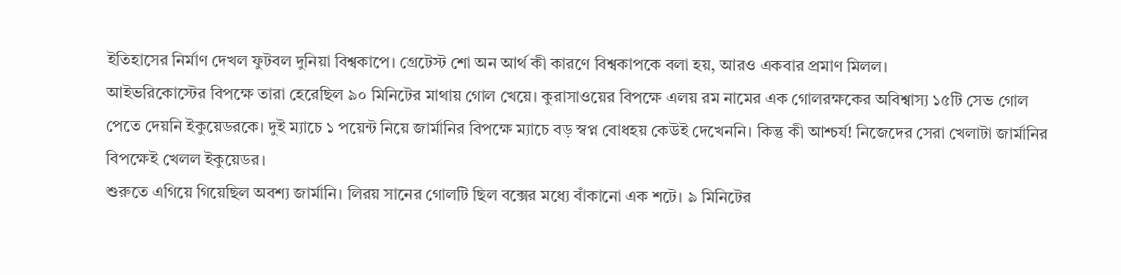ইতিহাসের নির্মাণ দেখল ফুটবল দুনিয়া বিশ্বকাপে। গ্রেটেস্ট শো অন আর্থ কী কারণে বিশ্বকাপকে বলা হয়, আরও একবার প্রমাণ মিলল।
আইভরিকোস্টের বিপক্ষে তারা হেরেছিল ৯০ মিনিটের মাথায় গোল খেয়ে। কুরাসাওয়ের বিপক্ষে এলয় রম নামের এক গোলরক্ষকের অবিশ্বাস্য ১৫টি সেভ গোল পেতে দেয়নি ইকুয়েডরকে। দুই ম্যাচে ১ পয়েন্ট নিয়ে জার্মানির বিপক্ষে ম্যাচে বড় স্বপ্ন বোধহয় কেউই দেখেননি। কিন্তু কী আশ্চর্য! নিজেদের সেরা খেলাটা জার্মানির বিপক্ষেই খেলল ইকুয়েডর।
শুরুতে এগিয়ে গিয়েছিল অবশ্য জার্মানি। লিরয় সানের গোলটি ছিল বক্সের মধ্যে বাঁকানো এক শটে। ৯ মিনিটের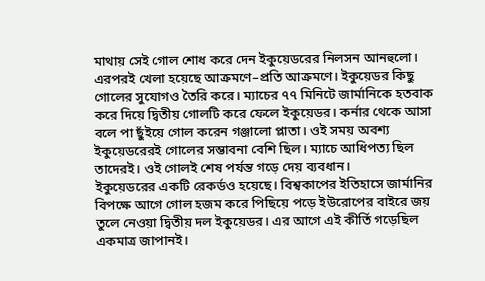মাথায় সেই গোল শোধ করে দেন ইকুয়েডরের নিলসন আনহুলো।
এরপরই খেলা হয়েছে আক্রমণে–প্রতি আক্রমণে। ইকুয়েডর কিছু গোলের সুযোগও তৈরি করে। ম্যাচের ৭৭ মিনিটে জার্মানিকে হতবাক করে দিয়ে দ্বিতীয় গোলটি করে ফেলে ইকুয়েডর। কর্নার থেকে আসা বলে পা ছুঁইয়ে গোল করেন গঞ্জালো প্লাতা। ওই সময় অবশ্য ইকুয়েডরেরই গোলের সম্ভাবনা বেশি ছিল। ম্যাচে আধিপত্য ছিল তাদেরই। ওই গোলই শেষ পর্যন্ত গড়ে দেয় ব্যবধান।
ইকুয়েডরের একটি রেকর্ডও হয়েছে। বিশ্বকাপের ইতিহাসে জার্মানির বিপক্ষে আগে গোল হজম করে পিছিয়ে পড়ে ইউরোপের বাইরে জয় তুলে নেওয়া দ্বিতীয় দল ইকুয়েডর। এর আগে এই কীর্তি গড়েছিল একমাত্র জাপানই।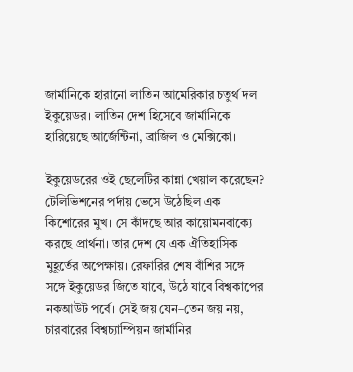জার্মানিকে হারানো লাতিন আমেরিকার চতুর্থ দল ইকুয়েডর। লাতিন দেশ হিসেবে জার্মানিকে হারিয়েছে আর্জেন্টিনা, ব্রাজিল ও মেক্সিকো।

ইকুয়েডরের ওই ছেলেটির কান্না খেয়াল করেছেন? টেলিভিশনের পর্দায় ভেসে উঠেছিল এক কিশোরের মুখ। সে কাঁদছে আর কায়োমনবাক্যে করছে প্রার্থনা। তার দেশ যে এক ঐতিহাসিক মুহূর্তের অপেক্ষায়। রেফারির শেষ বাঁশির সঙ্গে সঙ্গে ইকুয়েডর জিতে যাবে, উঠে যাবে বিশ্বকাপের নকআউট পর্বে। সেই জয় যেন–তেন জয় নয়, চারবারের বিশ্বচ্যাম্পিয়ন জার্মানির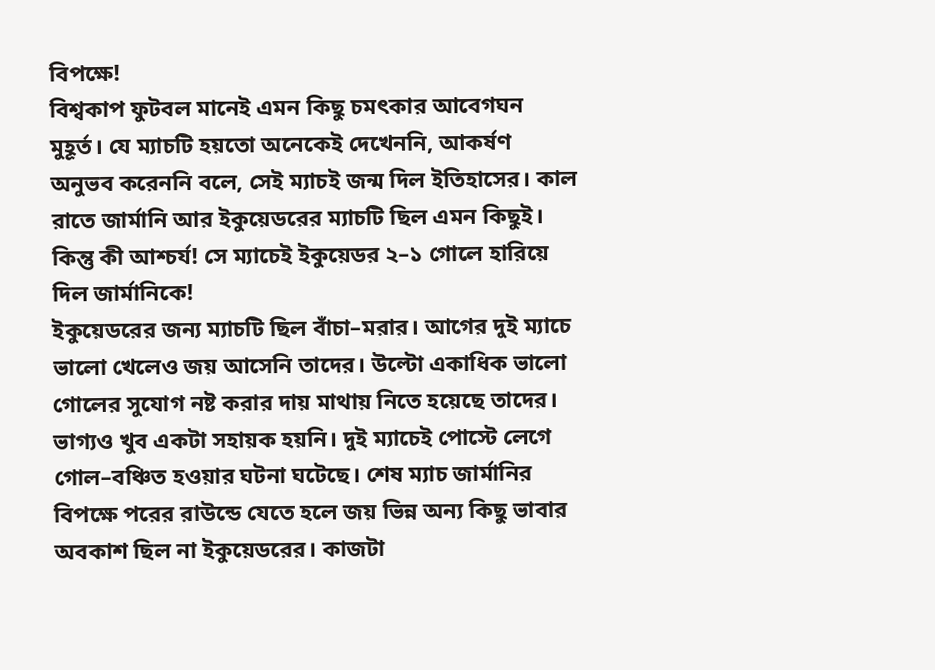বিপক্ষে!
বিশ্বকাপ ফুটবল মানেই এমন কিছু চমৎকার আবেগঘন মুহূর্ত। যে ম্যাচটি হয়তো অনেকেই দেখেননি, আকর্ষণ অনুভব করেননি বলে, সেই ম্যাচই জন্ম দিল ইতিহাসের। কাল রাতে জার্মানি আর ইকুয়েডরের ম্যাচটি ছিল এমন কিছুই। কিন্তু কী আশ্চর্য! সে ম্যাচেই ইকুয়েডর ২–১ গোলে হারিয়ে দিল জার্মানিকে!
ইকুয়েডরের জন্য ম্যাচটি ছিল বাঁচা–মরার। আগের দুই ম্যাচে ভালো খেলেও জয় আসেনি তাদের। উল্টো একাধিক ভালো গোলের সুযোগ নষ্ট করার দায় মাথায় নিতে হয়েছে তাদের। ভাগ্যও খুব একটা সহায়ক হয়নি। দুই ম্যাচেই পোস্টে লেগে গোল–বঞ্চিত হওয়ার ঘটনা ঘটেছে। শেষ ম্যাচ জার্মানির বিপক্ষে পরের রাউন্ডে যেতে হলে জয় ভিন্ন অন্য কিছু ভাবার অবকাশ ছিল না ইকুয়েডরের। কাজটা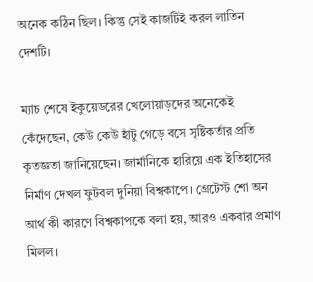অনেক কঠিন ছিল। কিন্তু সেই কাজটিই করল লাতিন দেশটি।

ম্যাচ শেষে ইকুয়েডরের খেলোয়াড়দের অনেকেই কেঁদেছেন, কেউ কেউ হাঁটু গেড়ে বসে সৃষ্টিকর্তার প্রতি কৃতজ্ঞতা জানিয়েছেন। জার্মানিকে হারিয়ে এক ইতিহাসের নির্মাণ দেখল ফুটবল দুনিয়া বিশ্বকাপে। গ্রেটেস্ট শো অন আর্থ কী কারণে বিশ্বকাপকে বলা হয়, আরও একবার প্রমাণ মিলল।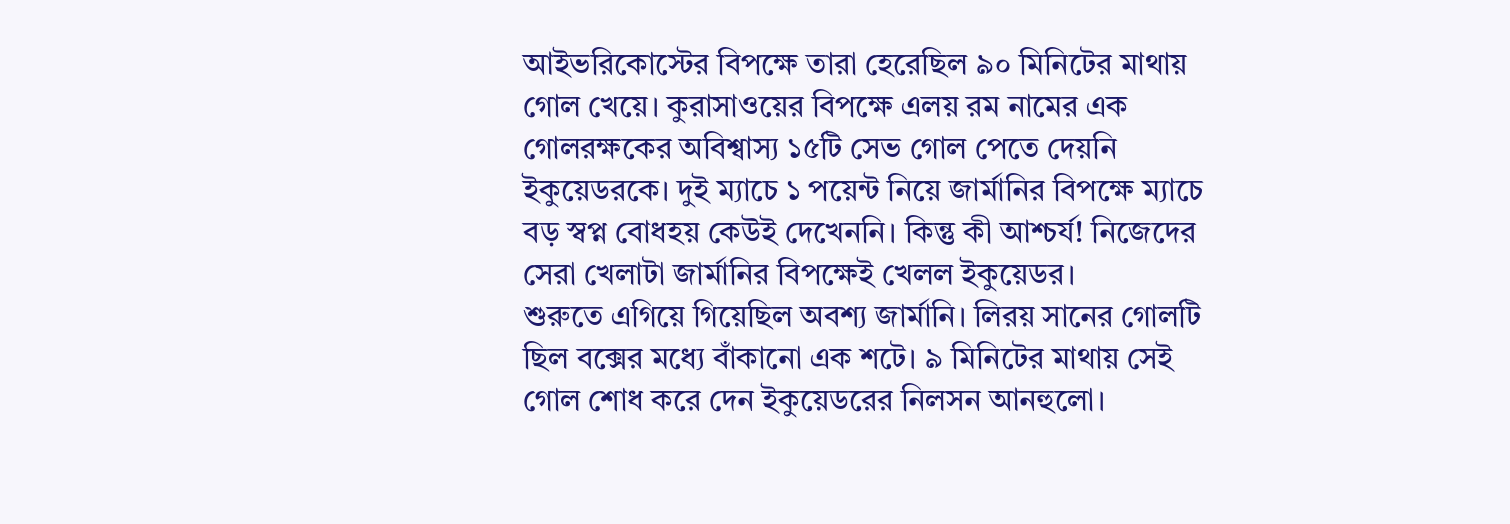আইভরিকোস্টের বিপক্ষে তারা হেরেছিল ৯০ মিনিটের মাথায় গোল খেয়ে। কুরাসাওয়ের বিপক্ষে এলয় রম নামের এক গোলরক্ষকের অবিশ্বাস্য ১৫টি সেভ গোল পেতে দেয়নি ইকুয়েডরকে। দুই ম্যাচে ১ পয়েন্ট নিয়ে জার্মানির বিপক্ষে ম্যাচে বড় স্বপ্ন বোধহয় কেউই দেখেননি। কিন্তু কী আশ্চর্য! নিজেদের সেরা খেলাটা জার্মানির বিপক্ষেই খেলল ইকুয়েডর।
শুরুতে এগিয়ে গিয়েছিল অবশ্য জার্মানি। লিরয় সানের গোলটি ছিল বক্সের মধ্যে বাঁকানো এক শটে। ৯ মিনিটের মাথায় সেই গোল শোধ করে দেন ইকুয়েডরের নিলসন আনহুলো।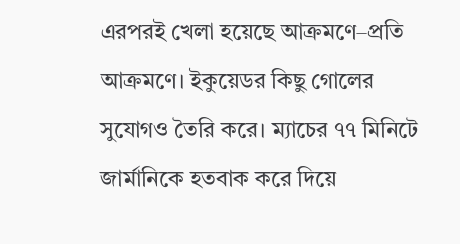এরপরই খেলা হয়েছে আক্রমণে–প্রতি আক্রমণে। ইকুয়েডর কিছু গোলের সুযোগও তৈরি করে। ম্যাচের ৭৭ মিনিটে জার্মানিকে হতবাক করে দিয়ে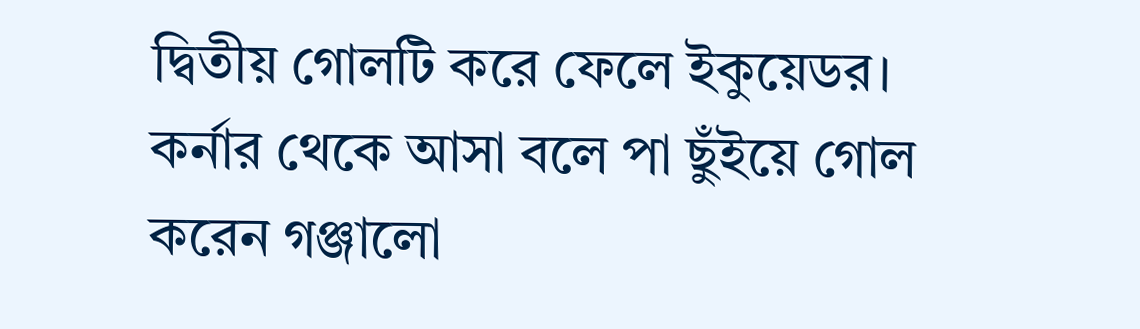দ্বিতীয় গোলটি করে ফেলে ইকুয়েডর। কর্নার থেকে আসা বলে পা ছুঁইয়ে গোল করেন গঞ্জালো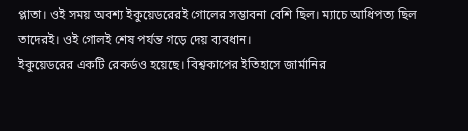প্লাতা। ওই সময় অবশ্য ইকুয়েডরেরই গোলের সম্ভাবনা বেশি ছিল। ম্যাচে আধিপত্য ছিল তাদেরই। ওই গোলই শেষ পর্যন্ত গড়ে দেয় ব্যবধান।
ইকুয়েডরের একটি রেকর্ডও হয়েছে। বিশ্বকাপের ইতিহাসে জার্মানির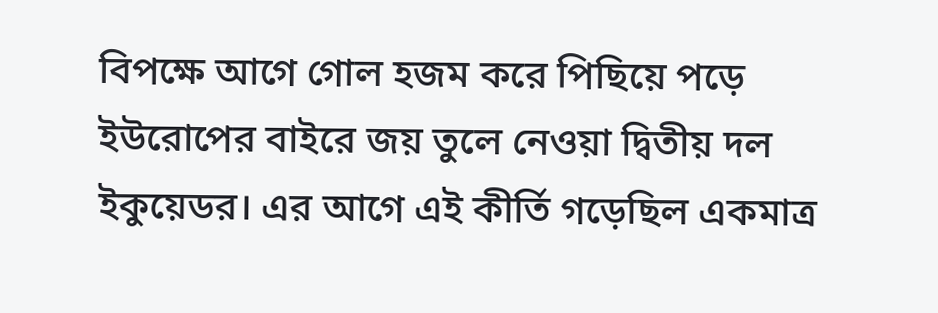বিপক্ষে আগে গোল হজম করে পিছিয়ে পড়ে ইউরোপের বাইরে জয় তুলে নেওয়া দ্বিতীয় দল ইকুয়েডর। এর আগে এই কীর্তি গড়েছিল একমাত্র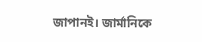জাপানই। জার্মানিকে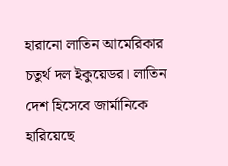হারানো লাতিন আমেরিকার চতুর্থ দল ইকুয়েডর। লাতিন দেশ হিসেবে জার্মানিকে হারিয়েছে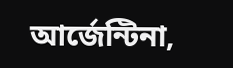আর্জেন্টিনা,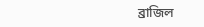ব্রাজিল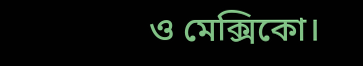ও মেক্সিকো।